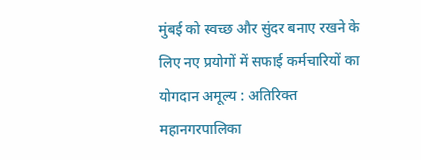मुंबई को स्वच्छ और सुंदर बनाए रखने के लिए नए प्रयोगों में सफाई कर्मचारियों का योगदान अमूल्य : अतिरिक्त महानगरपालिका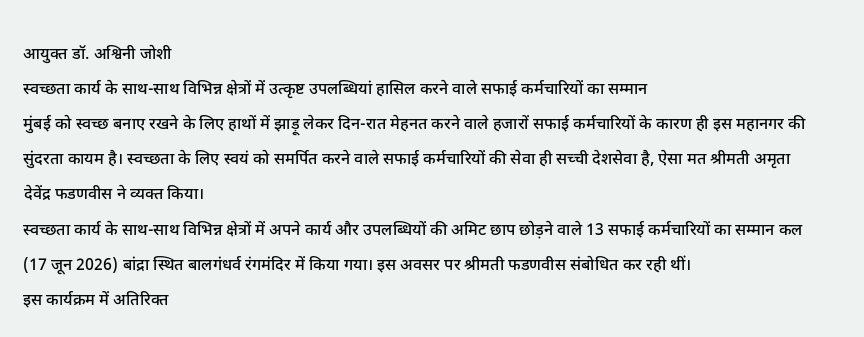आयुक्त डॉ. अश्विनी जोशी
स्वच्छता कार्य के साथ-साथ विभिन्न क्षेत्रों में उत्कृष्ट उपलब्धियां हासिल करने वाले सफाई कर्मचारियों का सम्मान
मुंबई को स्वच्छ बनाए रखने के लिए हाथों में झाड़ू लेकर दिन-रात मेहनत करने वाले हजारों सफाई कर्मचारियों के कारण ही इस महानगर की सुंदरता कायम है। स्वच्छता के लिए स्वयं को समर्पित करने वाले सफाई कर्मचारियों की सेवा ही सच्ची देशसेवा है, ऐसा मत श्रीमती अमृता देवेंद्र फडणवीस ने व्यक्त किया।
स्वच्छता कार्य के साथ-साथ विभिन्न क्षेत्रों में अपने कार्य और उपलब्धियों की अमिट छाप छोड़ने वाले 13 सफाई कर्मचारियों का सम्मान कल (17 जून 2026) बांद्रा स्थित बालगंधर्व रंगमंदिर में किया गया। इस अवसर पर श्रीमती फडणवीस संबोधित कर रही थीं।
इस कार्यक्रम में अतिरिक्त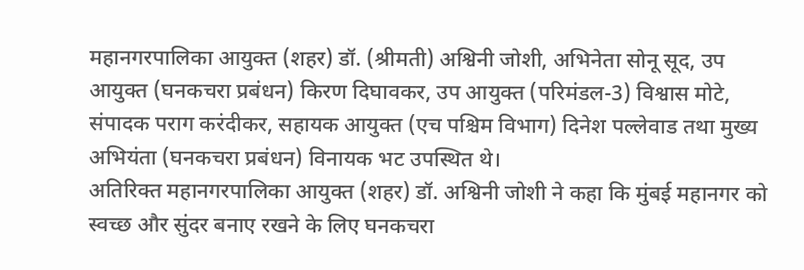महानगरपालिका आयुक्त (शहर) डॉ. (श्रीमती) अश्विनी जोशी, अभिनेता सोनू सूद, उप आयुक्त (घनकचरा प्रबंधन) किरण दिघावकर, उप आयुक्त (परिमंडल-3) विश्वास मोटे, संपादक पराग करंदीकर, सहायक आयुक्त (एच पश्चिम विभाग) दिनेश पल्लेवाड तथा मुख्य अभियंता (घनकचरा प्रबंधन) विनायक भट उपस्थित थे।
अतिरिक्त महानगरपालिका आयुक्त (शहर) डॉ. अश्विनी जोशी ने कहा कि मुंबई महानगर को स्वच्छ और सुंदर बनाए रखने के लिए घनकचरा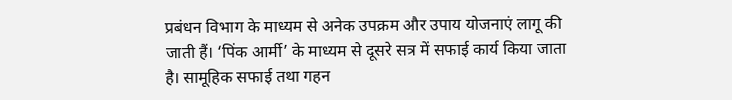प्रबंधन विभाग के माध्यम से अनेक उपक्रम और उपाय योजनाएं लागू की जाती हैं। ‘पिंक आर्मी’ के माध्यम से दूसरे सत्र में सफाई कार्य किया जाता है। सामूहिक सफाई तथा गहन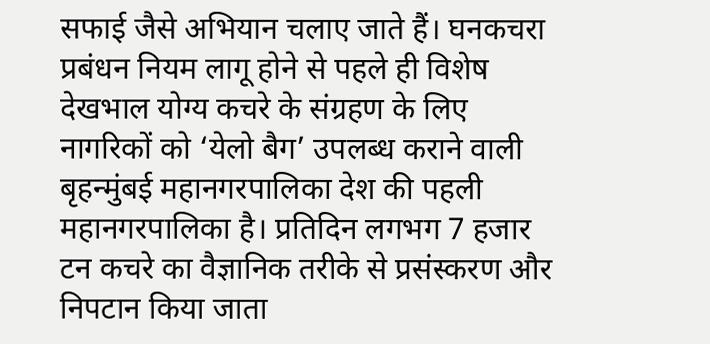सफाई जैसे अभियान चलाए जाते हैं। घनकचरा प्रबंधन नियम लागू होने से पहले ही विशेष देखभाल योग्य कचरे के संग्रहण के लिए नागरिकों को ‘येलो बैग’ उपलब्ध कराने वाली बृहन्मुंबई महानगरपालिका देश की पहली महानगरपालिका है। प्रतिदिन लगभग 7 हजार टन कचरे का वैज्ञानिक तरीके से प्रसंस्करण और निपटान किया जाता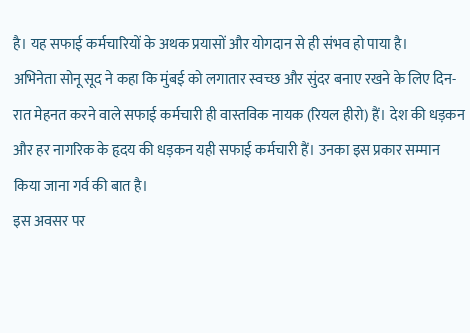है। यह सफाई कर्मचारियों के अथक प्रयासों और योगदान से ही संभव हो पाया है।
अभिनेता सोनू सूद ने कहा कि मुंबई को लगातार स्वच्छ और सुंदर बनाए रखने के लिए दिन-रात मेहनत करने वाले सफाई कर्मचारी ही वास्तविक नायक (रियल हीरो) हैं। देश की धड़कन और हर नागरिक के हृदय की धड़कन यही सफाई कर्मचारी हैं। उनका इस प्रकार सम्मान किया जाना गर्व की बात है।
इस अवसर पर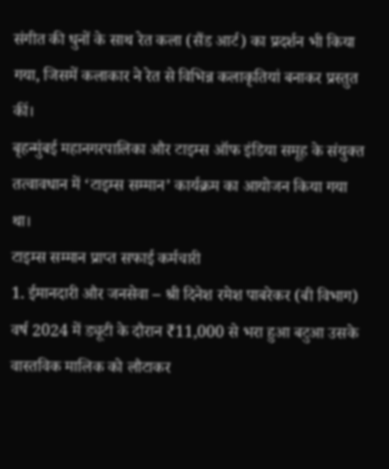संगीत की धुनों के साथ रेत कला (सैंड आर्ट) का प्रदर्शन भी किया गया, जिसमें कलाकार ने रेत से विभिन्न कलाकृतियां बनाकर प्रस्तुत कीं।
बृहन्मुंबई महानगरपालिका और टाइम्स ऑफ इंडिया समूह के संयुक्त तत्वावधान में ‘टाइम्स सम्मान’ कार्यक्रम का आयोजन किया गया था।
टाइम्स सम्मान प्राप्त सफाई कर्मचारी
1. ईमानदारी और जनसेवा – श्री दिनेश रमेश पाबरेकर (बी विभाग)
वर्ष 2024 में ड्यूटी के दौरान ₹11,000 से भरा हुआ बटुआ उसके वास्तविक मालिक को लौटाकर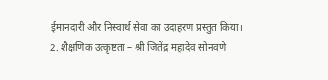ईमानदारी और निस्वार्थ सेवा का उदाहरण प्रस्तुत किया।
2. शैक्षणिक उत्कृष्टता – श्री जितेंद्र महादेव सोनवणे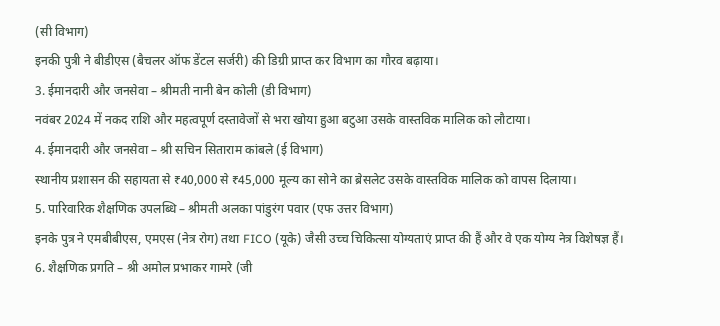(सी विभाग)
इनकी पुत्री ने बीडीएस (बैचलर ऑफ डेंटल सर्जरी) की डिग्री प्राप्त कर विभाग का गौरव बढ़ाया।
3. ईमानदारी और जनसेवा – श्रीमती नानी बेन कोली (डी विभाग)
नवंबर 2024 में नकद राशि और महत्वपूर्ण दस्तावेजों से भरा खोया हुआ बटुआ उसके वास्तविक मालिक को लौटाया।
4. ईमानदारी और जनसेवा – श्री सचिन सिताराम कांबले (ई विभाग)
स्थानीय प्रशासन की सहायता से ₹40,000 से ₹45,000 मूल्य का सोने का ब्रेसलेट उसके वास्तविक मालिक को वापस दिलाया।
5. पारिवारिक शैक्षणिक उपलब्धि – श्रीमती अलका पांडुरंग पवार (एफ उत्तर विभाग)
इनके पुत्र ने एमबीबीएस, एमएस (नेत्र रोग) तथा FICO (यूके) जैसी उच्च चिकित्सा योग्यताएं प्राप्त की हैं और वे एक योग्य नेत्र विशेषज्ञ हैं।
6. शैक्षणिक प्रगति – श्री अमोल प्रभाकर गामरे (जी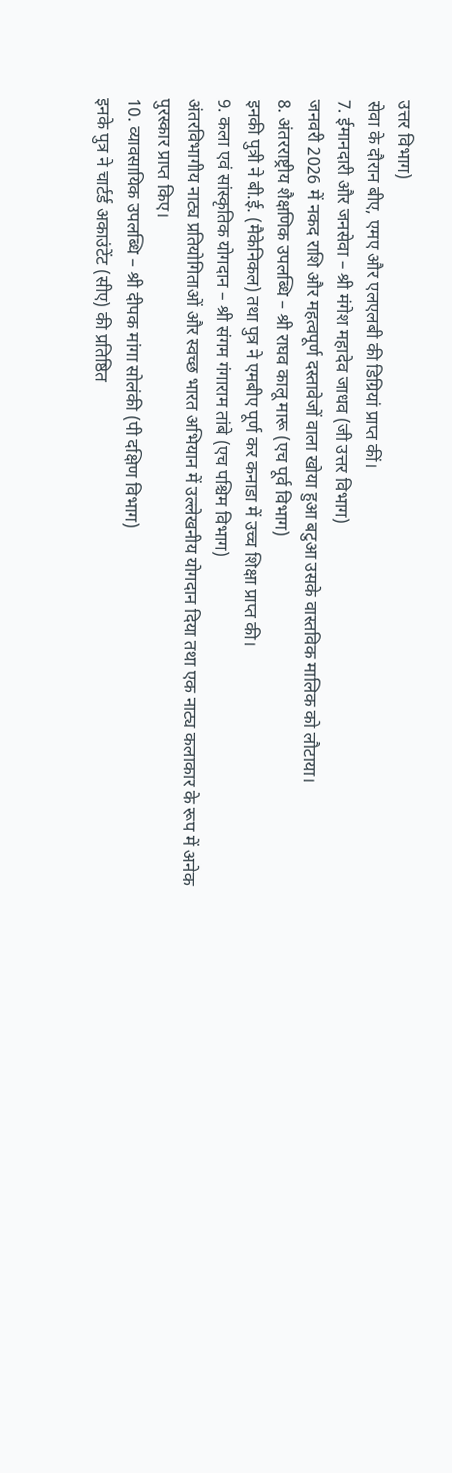उत्तर विभाग)
सेवा के दौरान बीए, एमए और एलएलबी की डिग्रियां प्राप्त कीं।
7. ईमानदारी और जनसेवा – श्री मंगेश महादेव जाधव (जी उत्तर विभाग)
जनवरी 2026 में नकद राशि और महत्वपूर्ण दस्तावेजों वाला खोया हुआ बटुआ उसके वास्तविक मालिक को लौटाया।
8. अंतरराष्ट्रीय शैक्षणिक उपलब्धि – श्री राघव कालू मारू (एच पूर्व विभाग)
इनकी पुत्री ने बी.ई. (मैकेनिकल) तथा पुत्र ने एमबीए पूर्ण कर कनाडा में उच्च शिक्षा प्राप्त की।
9. कला एवं सांस्कृतिक योगदान – श्री संगम गंगाराम तांबे (एच पश्चिम विभाग)
अंतरविभागीय नाट्य प्रतियोगिताओं और स्वच्छ भारत अभियान में उल्लेखनीय योगदान दिया तथा एक नाट्य कलाकार के रूप में अनेक पुरस्कार प्राप्त किए।
10. व्यावसायिक उपलब्धि – श्री दीपक मांगा सोलंकी (पी दक्षिण विभाग)
इनके पुत्र ने चार्टर्ड अकाउंटेंट (सीए) की प्रतिष्ठित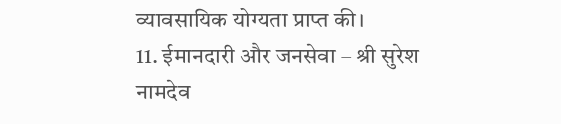व्यावसायिक योग्यता प्राप्त की।
11. ईमानदारी और जनसेवा – श्री सुरेश नामदेव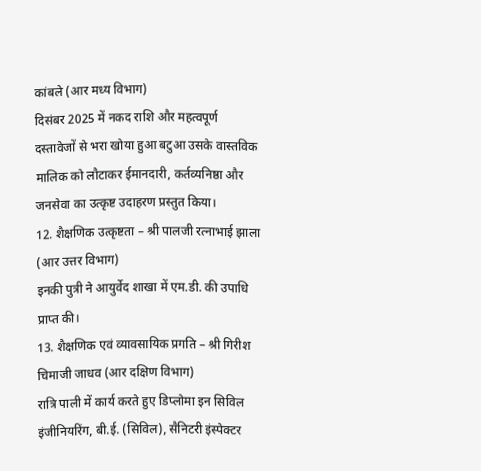कांबले (आर मध्य विभाग)
दिसंबर 2025 में नकद राशि और महत्वपूर्ण दस्तावेजों से भरा खोया हुआ बटुआ उसके वास्तविक मालिक को लौटाकर ईमानदारी, कर्तव्यनिष्ठा और जनसेवा का उत्कृष्ट उदाहरण प्रस्तुत किया।
12. शैक्षणिक उत्कृष्टता – श्री पालजी रत्नाभाई झाला (आर उत्तर विभाग)
इनकी पुत्री ने आयुर्वेद शाखा में एम.डी. की उपाधि प्राप्त की।
13. शैक्षणिक एवं व्यावसायिक प्रगति – श्री गिरीश चिमाजी जाधव (आर दक्षिण विभाग)
रात्रि पाली में कार्य करते हुए डिप्लोमा इन सिविल इंजीनियरिंग, बी.ई. (सिविल), सैनिटरी इंस्पेक्टर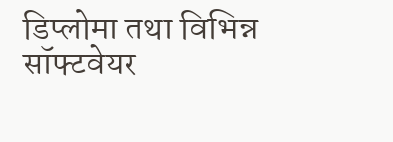डिप्लोमा तथा विभिन्न सॉफ्टवेयर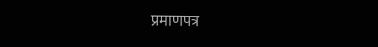प्रमाणपत्र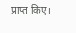प्राप्त किए।